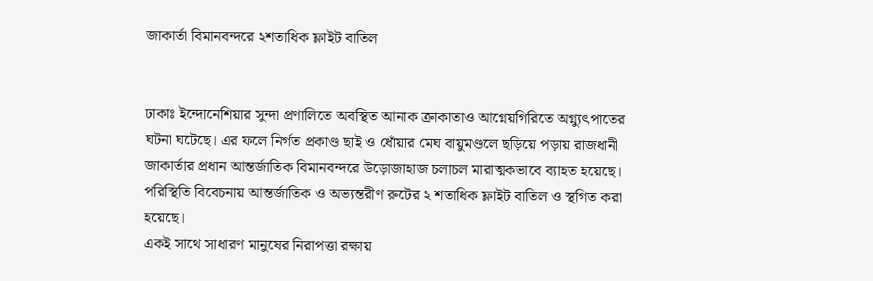জাকার্তা বিমানবন্দরে ২শতাধিক ফ্লাইট বাতিল


ঢাকাঃ ইন্দোনেশিয়ার সুন্দা প্রণালিতে অবস্থিত আনাক ক্রাকাতাও আগ্নেয়গিরিতে অগ্ন্যুৎপাতের ঘটনা ঘটেছে। এর ফলে নির্গত প্রকাণ্ড ছাই ও ধোঁয়ার মেঘ বায়ুমণ্ডলে ছড়িয়ে পড়ায় রাজধানী জাকার্তার প্রধান আন্তর্জাতিক বিমানবন্দরে উড়োজাহাজ চলাচল মারাত্মকভাবে ব্যাহত হয়েছে।
পরিস্থিতি বিবেচনায় আন্তর্জাতিক ও অভ্যন্তরীণ রুটের ২ শতাধিক ফ্লাইট বাতিল ও স্থগিত করা হয়েছে।
একই সাথে সাধারণ মানুষের নিরাপত্তা রক্ষায়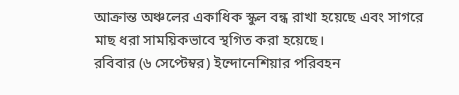আক্রান্ত অঞ্চলের একাধিক স্কুল বন্ধ রাখা হয়েছে এবং সাগরে মাছ ধরা সাময়িকভাবে স্থগিত করা হয়েছে।
রবিবার (৬ সেপ্টেম্বর) ইন্দোনেশিয়ার পরিবহন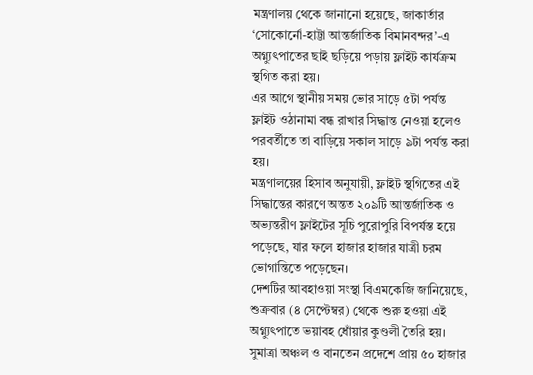মন্ত্রণালয় থেকে জানানো হয়েছে, জাকার্তার ‘সোকোর্নো-হাট্টা আন্তর্জাতিক বিমানবন্দর’-এ অগ্ন্যুৎপাতের ছাই ছড়িয়ে পড়ায় ফ্লাইট কার্যক্রম স্থগিত করা হয়।
এর আগে স্থানীয় সময় ভোর সাড়ে ৫টা পর্যন্ত ফ্লাইট ওঠানামা বন্ধ রাখার সিদ্ধান্ত নেওয়া হলেও পরবর্তীতে তা বাড়িয়ে সকাল সাড়ে ৯টা পর্যন্ত করা হয়।
মন্ত্রণালয়ের হিসাব অনুযায়ী, ফ্লাইট স্থগিতের এই সিদ্ধান্তের কারণে অন্তত ২০৯টি আন্তর্জাতিক ও অভ্যন্তরীণ ফ্লাইটের সূচি পুরোপুরি বিপর্যস্ত হয়ে পড়েছে, যার ফলে হাজার হাজার যাত্রী চরম ভোগান্তিতে পড়েছেন।
দেশটির আবহাওয়া সংস্থা বিএমকেজি জানিয়েছে, শুক্রবার (৪ সেপ্টেম্বর) থেকে শুরু হওয়া এই অগ্ন্যুৎপাতে ভয়াবহ ধোঁয়ার কুণ্ডলী তৈরি হয়। সুমাত্রা অঞ্চল ও বানতেন প্রদেশে প্রায় ৫০ হাজার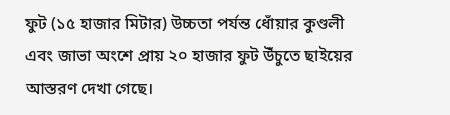ফুট (১৫ হাজার মিটার) উচ্চতা পর্যন্ত ধোঁয়ার কুণ্ডলী এবং জাভা অংশে প্রায় ২০ হাজার ফুট উঁচুতে ছাইয়ের আস্তরণ দেখা গেছে।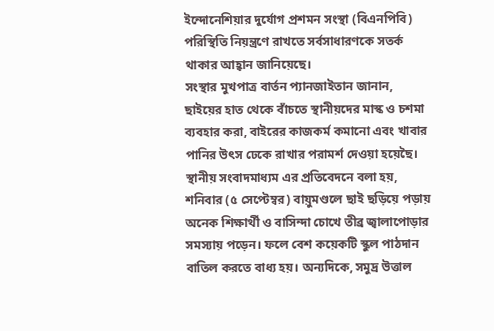ইন্দোনেশিয়ার দুর্যোগ প্রশমন সংস্থা (বিএনপিবি) পরিস্থিতি নিয়ন্ত্রণে রাখতে সর্বসাধারণকে সতর্ক থাকার আহ্বান জানিয়েছে।
সংস্থার মুখপাত্র বার্তন প্যানজাইতান জানান, ছাইয়ের হাত থেকে বাঁচতে স্থানীয়দের মাস্ক ও চশমা ব্যবহার করা, বাইরের কাজকর্ম কমানো এবং খাবার পানির উৎস ঢেকে রাখার পরামর্শ দেওয়া হয়েছৈ।
স্থানীয় সংবাদমাধ্যম এর প্রতিবেদনে বলা হয়, শনিবার (৫ সেপ্টেম্বর) বায়ুমণ্ডলে ছাই ছড়িয়ে পড়ায় অনেক শিক্ষার্থী ও বাসিন্দা চোখে তীব্র জ্বালাপোড়ার সমস্যায় পড়েন। ফলে বেশ কয়েকটি স্কুল পাঠদান বাতিল করতে বাধ্য হয়। অন্যদিকে, সমুদ্র উত্তাল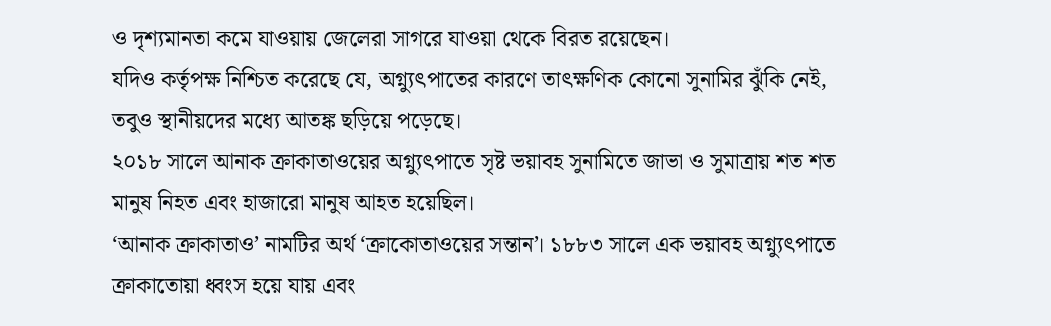ও দৃশ্যমানতা কমে যাওয়ায় জেলেরা সাগরে যাওয়া থেকে বিরত রয়েছেন।
যদিও কর্তৃপক্ষ নিশ্চিত করেছে যে, অগ্ন্যুৎপাতের কারণে তাৎক্ষণিক কোনো সুনামির ঝুঁকি নেই, তবুও স্থানীয়দের মধ্যে আতঙ্ক ছড়িয়ে পড়েছে।
২০১৮ সালে আনাক ক্রাকাতাওয়ের অগ্ন্যুৎপাতে সৃষ্ট ভয়াবহ সুনামিতে জাভা ও সুমাত্রায় শত শত মানুষ নিহত এবং হাজারো মানুষ আহত হয়েছিল।
‘আনাক ক্রাকাতাও’ নামটির অর্থ ‘ক্রাকোতাওয়ের সন্তান’। ১৮৮৩ সালে এক ভয়াবহ অগ্ন্যুৎপাতে ক্রাকাতোয়া ধ্বংস হয়ে যায় এবং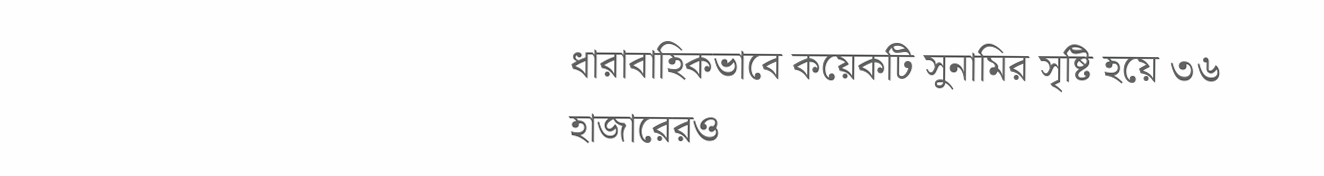ধারাবাহিকভাবে কয়েকটি সুনামির সৃষ্টি হয়ে ৩৬ হাজারেরও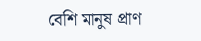বেশি মানুষ প্রাণ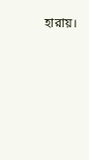হারায়।